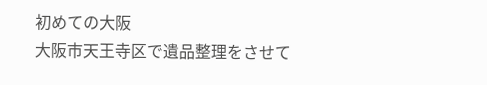初めての大阪
大阪市天王寺区で遺品整理をさせて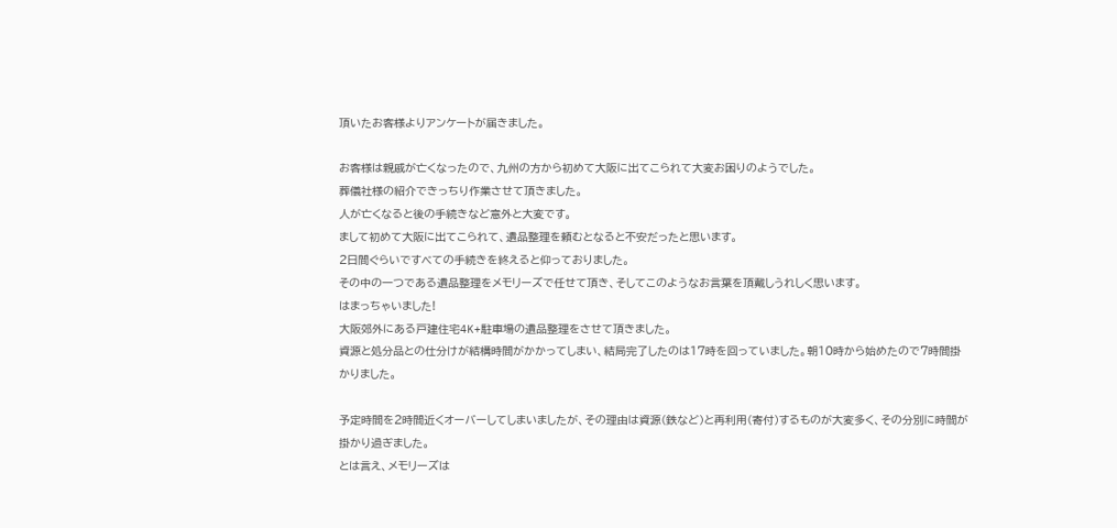頂いたお客様よりアンケートが届きました。

お客様は親戚が亡くなったので、九州の方から初めて大阪に出てこられて大変お困りのようでした。
葬儀社様の紹介できっちり作業させて頂きました。
人が亡くなると後の手続きなど意外と大変です。
まして初めて大阪に出てこられて、遺品整理を頼むとなると不安だったと思います。
2日間ぐらいですべての手続きを終えると仰っておりました。
その中の一つである遺品整理をメモリーズで任せて頂き、そしてこのようなお言葉を頂戴しうれしく思います。
はまっちゃいました!
大阪郊外にある戸建住宅4K+駐車場の遺品整理をさせて頂きました。
資源と処分品との仕分けが結構時間がかかってしまい、結局完了したのは17時を回っていました。朝10時から始めたので7時間掛かりました。

予定時間を2時間近くオーバーしてしまいましたが、その理由は資源(鉄など)と再利用(寄付)するものが大変多く、その分別に時間が掛かり過ぎました。
とは言え、メモリーズは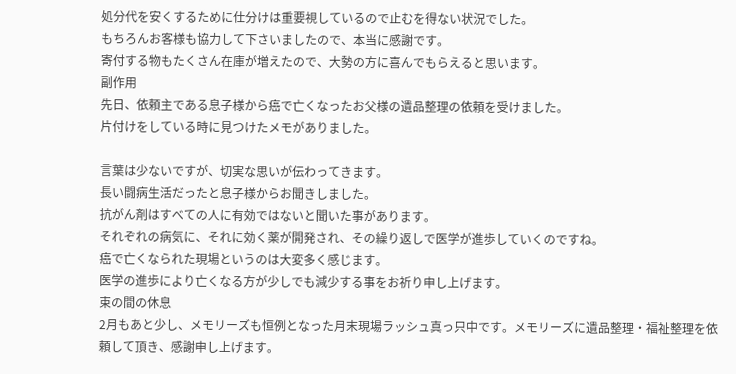処分代を安くするために仕分けは重要視しているので止むを得ない状況でした。
もちろんお客様も協力して下さいましたので、本当に感謝です。
寄付する物もたくさん在庫が増えたので、大勢の方に喜んでもらえると思います。
副作用
先日、依頼主である息子様から癌で亡くなったお父様の遺品整理の依頼を受けました。
片付けをしている時に見つけたメモがありました。

言葉は少ないですが、切実な思いが伝わってきます。
長い闘病生活だったと息子様からお聞きしました。
抗がん剤はすべての人に有効ではないと聞いた事があります。
それぞれの病気に、それに効く薬が開発され、その繰り返しで医学が進歩していくのですね。
癌で亡くなられた現場というのは大変多く感じます。
医学の進歩により亡くなる方が少しでも減少する事をお祈り申し上げます。
束の間の休息
2月もあと少し、メモリーズも恒例となった月末現場ラッシュ真っ只中です。メモリーズに遺品整理・福祉整理を依頼して頂き、感謝申し上げます。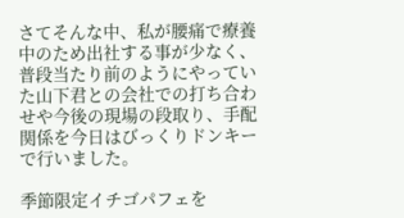さてそんな中、私が腰痛で療養中のため出社する事が少なく、普段当たり前のようにやっていた山下君との会社での打ち合わせや今後の現場の段取り、手配関係を今日はびっくりドンキーで行いました。

季節限定イチゴパフェを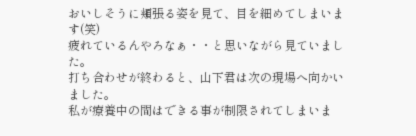おいしそうに頬張る姿を見て、目を細めてしまいます(笑)
疲れているんやろなぁ・・と思いながら見ていました。
打ち合わせが終わると、山下君は次の現場へ向かいました。
私が療養中の間はできる事が制限されてしまいま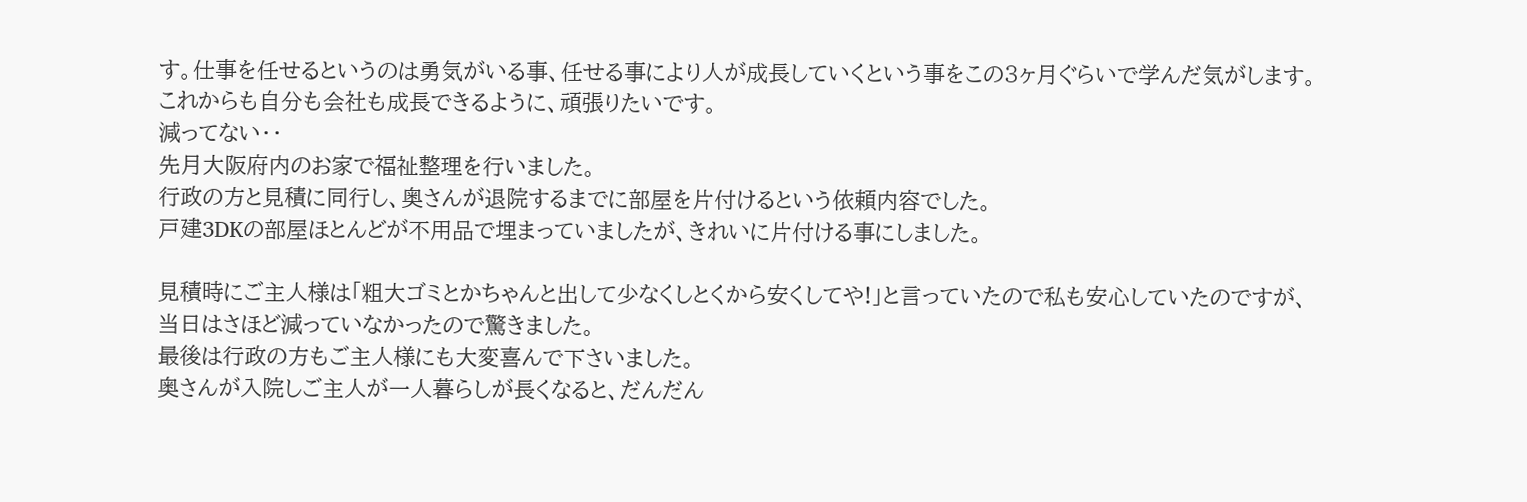す。仕事を任せるというのは勇気がいる事、任せる事により人が成長していくという事をこの3ヶ月ぐらいで学んだ気がします。
これからも自分も会社も成長できるように、頑張りたいです。
減ってない・・
先月大阪府内のお家で福祉整理を行いました。
行政の方と見積に同行し、奥さんが退院するまでに部屋を片付けるという依頼内容でした。
戸建3DKの部屋ほとんどが不用品で埋まっていましたが、きれいに片付ける事にしました。

見積時にご主人様は「粗大ゴミとかちゃんと出して少なくしとくから安くしてや!」と言っていたので私も安心していたのですが、当日はさほど減っていなかったので驚きました。
最後は行政の方もご主人様にも大変喜んで下さいました。
奥さんが入院しご主人が一人暮らしが長くなると、だんだん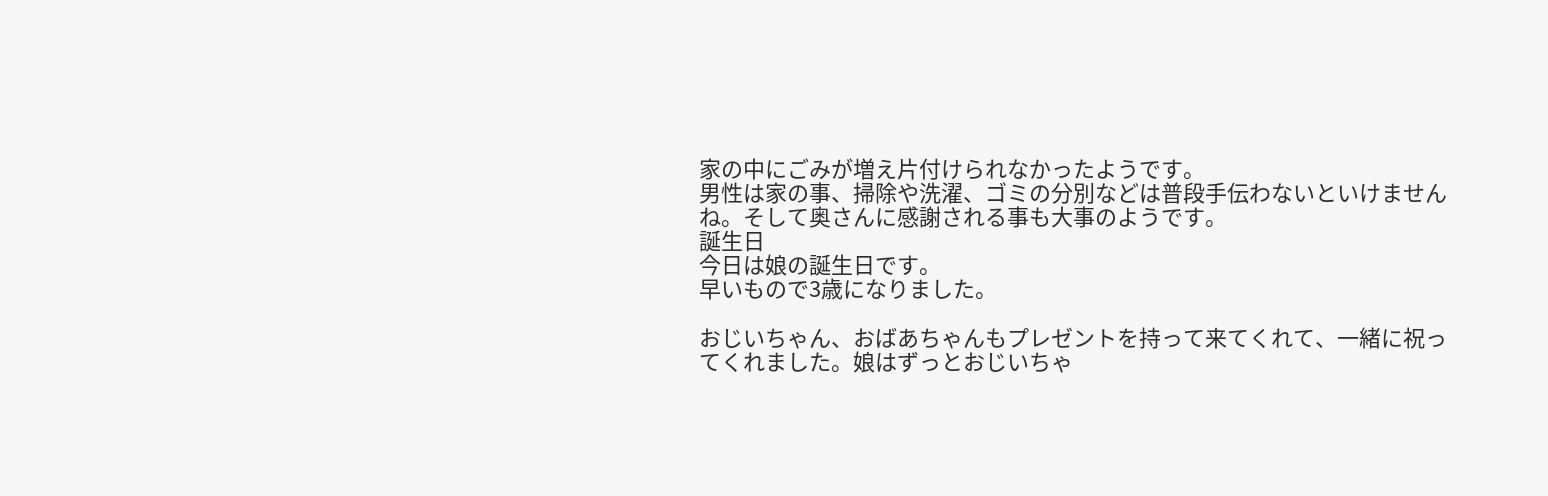家の中にごみが増え片付けられなかったようです。
男性は家の事、掃除や洗濯、ゴミの分別などは普段手伝わないといけませんね。そして奥さんに感謝される事も大事のようです。
誕生日
今日は娘の誕生日です。
早いもので3歳になりました。

おじいちゃん、おばあちゃんもプレゼントを持って来てくれて、一緒に祝ってくれました。娘はずっとおじいちゃ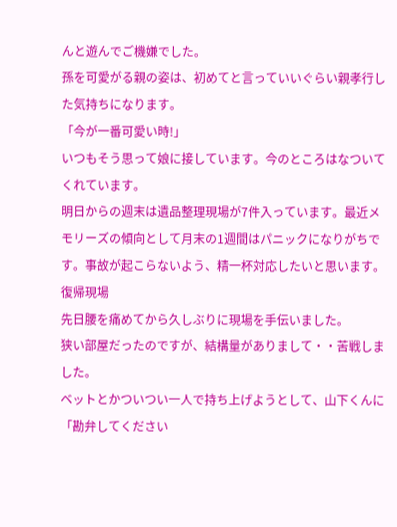んと遊んでご機嫌でした。
孫を可愛がる親の姿は、初めてと言っていいぐらい親孝行した気持ちになります。
「今が一番可愛い時!」
いつもそう思って娘に接しています。今のところはなついてくれています。
明日からの週末は遺品整理現場が7件入っています。最近メモリーズの傾向として月末の1週間はパニックになりがちです。事故が起こらないよう、精一杯対応したいと思います。
復帰現場
先日腰を痛めてから久しぶりに現場を手伝いました。
狭い部屋だったのですが、結構量がありまして・・苦戦しました。
ベットとかついつい一人で持ち上げようとして、山下くんに
「勘弁してください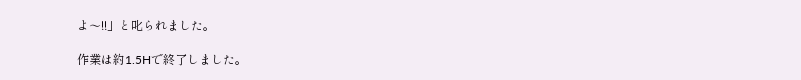よ〜!!」と叱られました。

作業は約1.5Hで終了しました。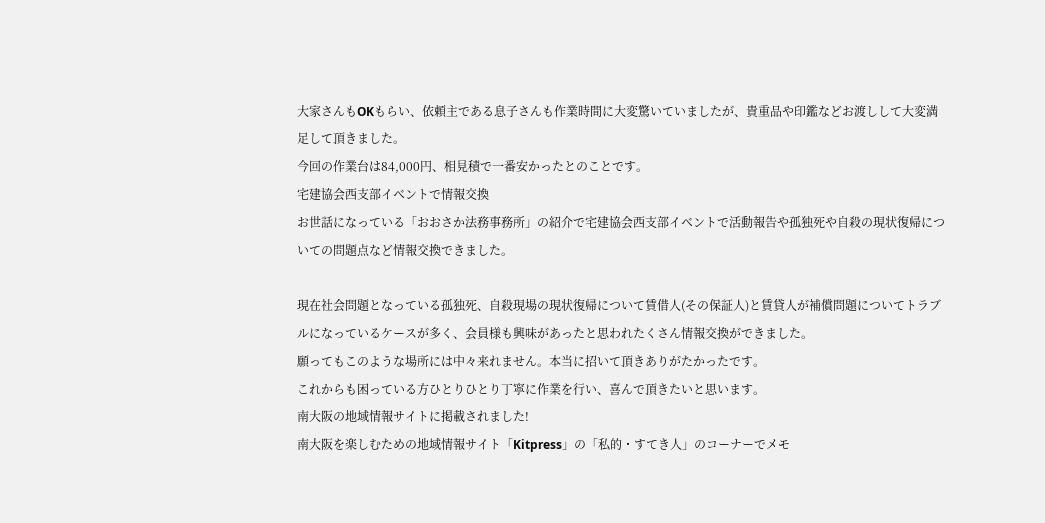大家さんもOKもらい、依頼主である息子さんも作業時間に大変驚いていましたが、貴重品や印鑑などお渡しして大変満足して頂きました。
今回の作業台は84,000円、相見積で一番安かったとのことです。
宅建協会西支部イベントで情報交換
お世話になっている「おおさか法務事務所」の紹介で宅建協会西支部イベントで活動報告や孤独死や自殺の現状復帰についての問題点など情報交換できました。

現在社会問題となっている孤独死、自殺現場の現状復帰について賃借人(その保証人)と賃貸人が補償問題についてトラブルになっているケースが多く、会員様も興味があったと思われたくさん情報交換ができました。
願ってもこのような場所には中々来れません。本当に招いて頂きありがたかったです。
これからも困っている方ひとりひとり丁寧に作業を行い、喜んで頂きたいと思います。
南大阪の地域情報サイトに掲載されました!
南大阪を楽しむための地域情報サイト「Kitpress」の「私的・すてき人」のコーナーでメモ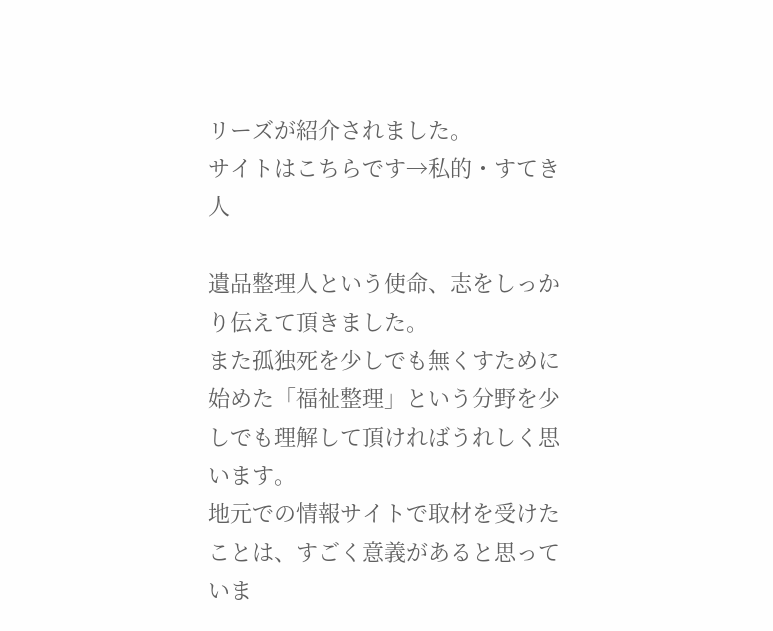リーズが紹介されました。
サイトはこちらです→私的・すてき人

遺品整理人という使命、志をしっかり伝えて頂きました。
また孤独死を少しでも無くすために始めた「福祉整理」という分野を少しでも理解して頂ければうれしく思います。
地元での情報サイトで取材を受けたことは、すごく意義があると思っていま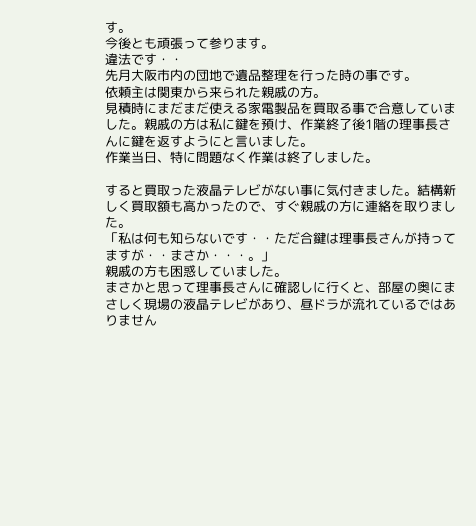す。
今後とも頑張って参ります。
違法です・・
先月大阪市内の団地で遺品整理を行った時の事です。
依頼主は関東から来られた親戚の方。
見積時にまだまだ使える家電製品を買取る事で合意していました。親戚の方は私に鍵を預け、作業終了後1階の理事長さんに鍵を返すようにと言いました。
作業当日、特に問題なく作業は終了しました。

すると買取った液晶テレビがない事に気付きました。結構新しく買取額も高かったので、すぐ親戚の方に連絡を取りました。
「私は何も知らないです・・ただ合鍵は理事長さんが持ってますが・・まさか・・・。」
親戚の方も困惑していました。
まさかと思って理事長さんに確認しに行くと、部屋の奥にまさしく現場の液晶テレビがあり、昼ドラが流れているではありません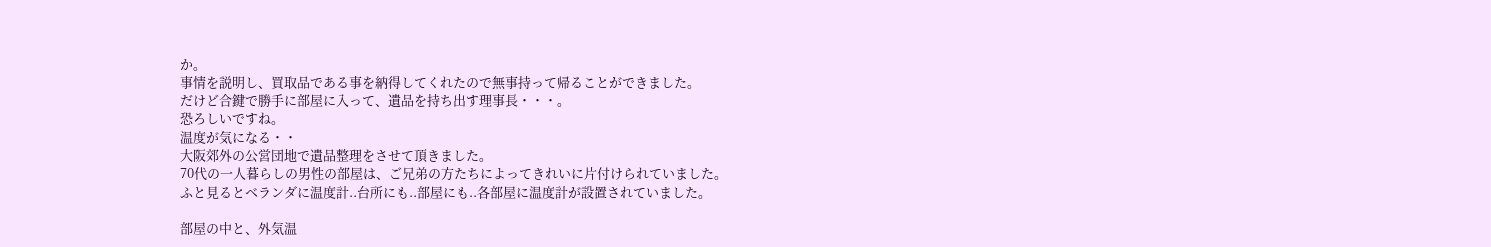か。
事情を説明し、買取品である事を納得してくれたので無事持って帰ることができました。
だけど合鍵で勝手に部屋に入って、遺品を持ち出す理事長・・・。
恐ろしいですね。
温度が気になる・・
大阪郊外の公営団地で遺品整理をさせて頂きました。
70代の一人暮らしの男性の部屋は、ご兄弟の方たちによってきれいに片付けられていました。
ふと見るとベランダに温度計..台所にも..部屋にも..各部屋に温度計が設置されていました。

部屋の中と、外気温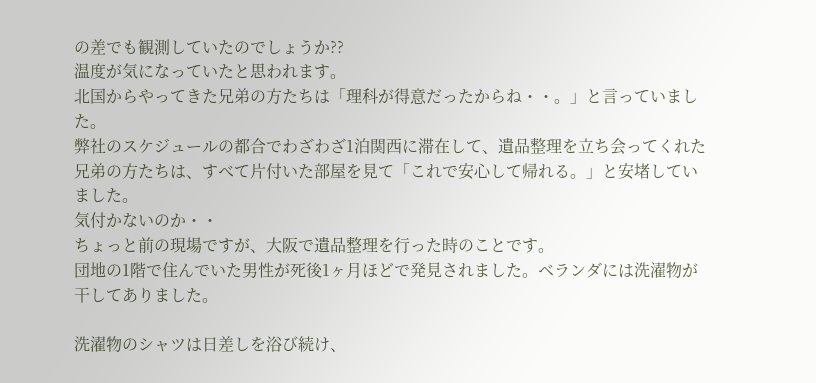の差でも観測していたのでしょうか??
温度が気になっていたと思われます。
北国からやってきた兄弟の方たちは「理科が得意だったからね・・。」と言っていました。
弊社のスケジュールの都合でわざわざ1泊関西に滞在して、遺品整理を立ち会ってくれた兄弟の方たちは、すべて片付いた部屋を見て「これで安心して帰れる。」と安堵していました。
気付かないのか・・
ちょっと前の現場ですが、大阪で遺品整理を行った時のことです。
団地の1階で住んでいた男性が死後1ヶ月ほどで発見されました。ベランダには洗濯物が干してありました。

洗濯物のシャツは日差しを浴び続け、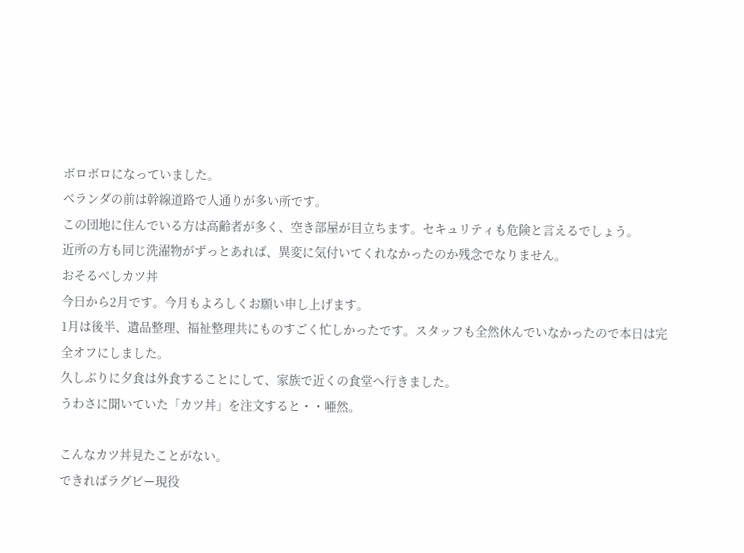ボロボロになっていました。
ベランダの前は幹線道路で人通りが多い所です。
この団地に住んでいる方は高齢者が多く、空き部屋が目立ちます。セキュリティも危険と言えるでしょう。
近所の方も同じ洗濯物がずっとあれば、異変に気付いてくれなかったのか残念でなりません。
おそるべしカツ丼
今日から2月です。今月もよろしくお願い申し上げます。
1月は後半、遺品整理、福祉整理共にものすごく忙しかったです。スタッフも全然休んでいなかったので本日は完全オフにしました。
久しぶりに夕食は外食することにして、家族で近くの食堂へ行きました。
うわさに聞いていた「カツ丼」を注文すると・・唖然。

こんなカツ丼見たことがない。
できればラグビー現役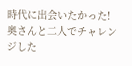時代に出会いたかった!
奥さんと二人でチャレンジした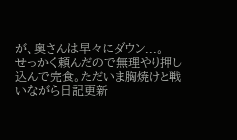が、奥さんは早々にダウン...。
せっかく頼んだので無理やり押し込んで完食。ただいま胸焼けと戦いながら日記更新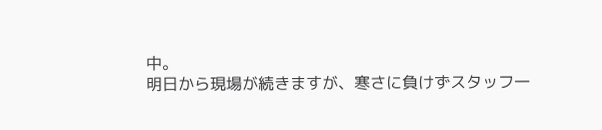中。
明日から現場が続きますが、寒さに負けずスタッフ一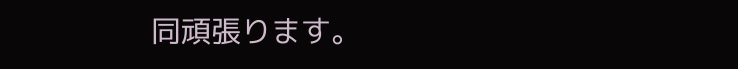同頑張ります。